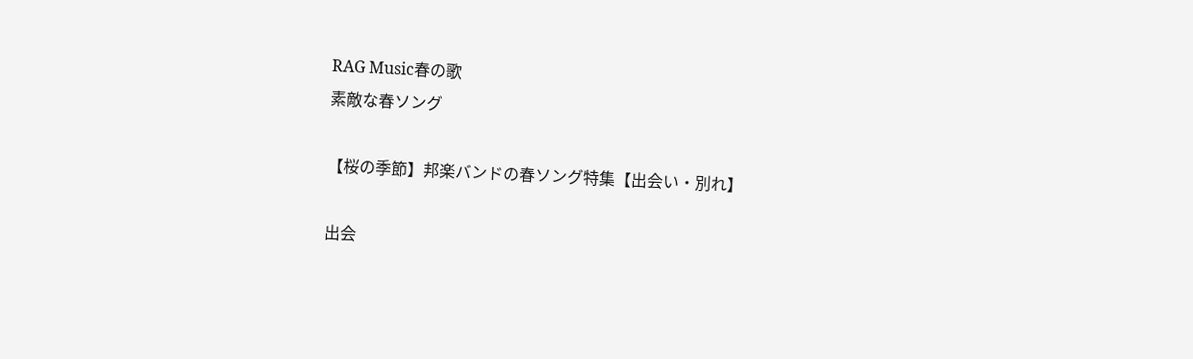RAG Music春の歌
素敵な春ソング

【桜の季節】邦楽バンドの春ソング特集【出会い・別れ】

出会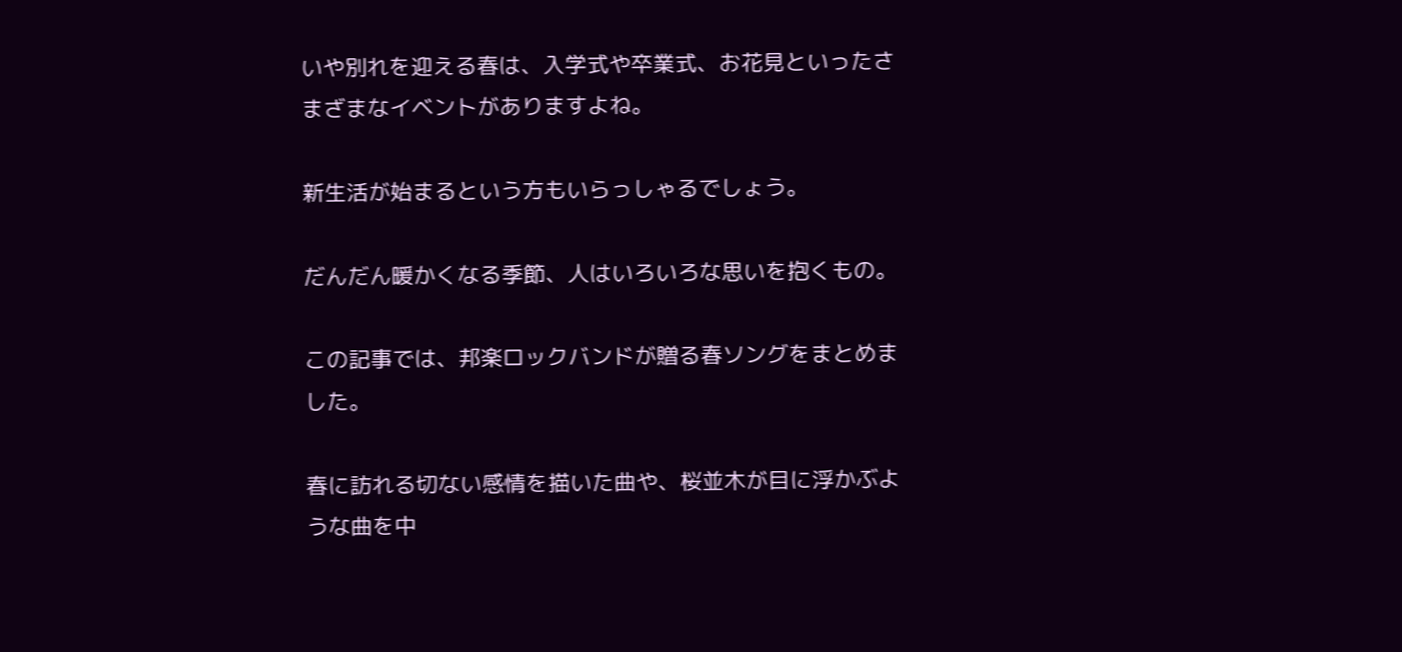いや別れを迎える春は、入学式や卒業式、お花見といったさまざまなイベントがありますよね。

新生活が始まるという方もいらっしゃるでしょう。

だんだん暖かくなる季節、人はいろいろな思いを抱くもの。

この記事では、邦楽ロックバンドが贈る春ソングをまとめました。

春に訪れる切ない感情を描いた曲や、桜並木が目に浮かぶような曲を中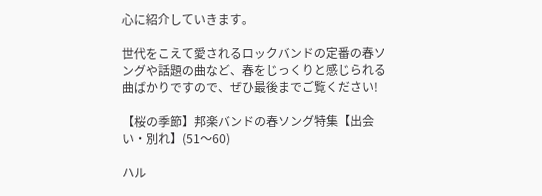心に紹介していきます。

世代をこえて愛されるロックバンドの定番の春ソングや話題の曲など、春をじっくりと感じられる曲ばかりですので、ぜひ最後までご覧ください!

【桜の季節】邦楽バンドの春ソング特集【出会い・別れ】(51〜60)

ハル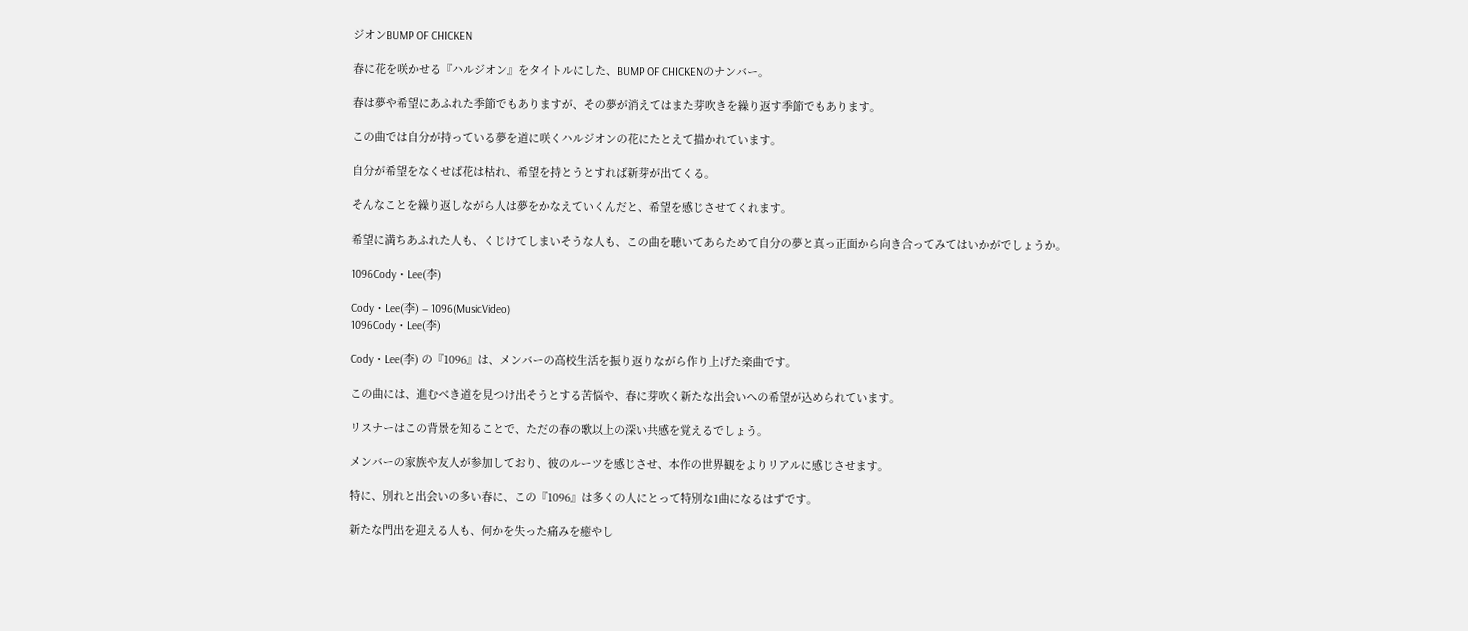ジオンBUMP OF CHICKEN

春に花を咲かせる『ハルジオン』をタイトルにした、BUMP OF CHICKENのナンバー。

春は夢や希望にあふれた季節でもありますが、その夢が消えてはまた芽吹きを繰り返す季節でもあります。

この曲では自分が持っている夢を道に咲くハルジオンの花にたとえて描かれています。

自分が希望をなくせば花は枯れ、希望を持とうとすれば新芽が出てくる。

そんなことを繰り返しながら人は夢をかなえていくんだと、希望を感じさせてくれます。

希望に満ちあふれた人も、くじけてしまいそうな人も、この曲を聴いてあらためて自分の夢と真っ正面から向き合ってみてはいかがでしょうか。

1096Cody・Lee(李)

Cody・Lee(李) – 1096(MusicVideo)
1096Cody・Lee(李)

Cody・Lee(李) の『1096』は、メンバーの高校生活を振り返りながら作り上げた楽曲です。

この曲には、進むべき道を見つけ出そうとする苦悩や、春に芽吹く新たな出会いへの希望が込められています。

リスナーはこの背景を知ることで、ただの春の歌以上の深い共感を覚えるでしょう。

メンバーの家族や友人が参加しており、彼のルーツを感じさせ、本作の世界観をよりリアルに感じさせます。

特に、別れと出会いの多い春に、この『1096』は多くの人にとって特別な1曲になるはずです。

新たな門出を迎える人も、何かを失った痛みを癒やし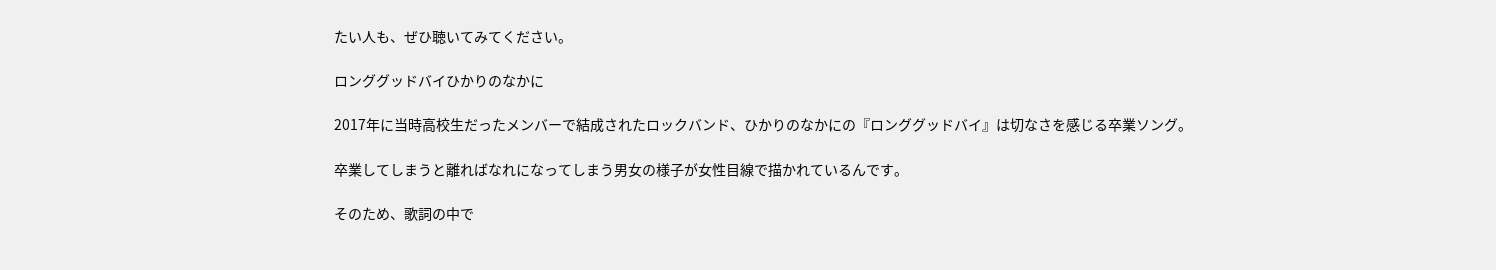たい人も、ぜひ聴いてみてください。

ロンググッドバイひかりのなかに

2017年に当時高校生だったメンバーで結成されたロックバンド、ひかりのなかにの『ロンググッドバイ』は切なさを感じる卒業ソング。

卒業してしまうと離ればなれになってしまう男女の様子が女性目線で描かれているんです。

そのため、歌詞の中で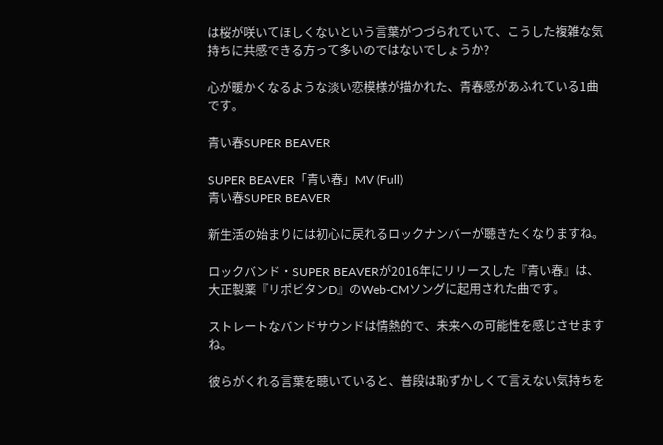は桜が咲いてほしくないという言葉がつづられていて、こうした複雑な気持ちに共感できる方って多いのではないでしょうか?

心が暖かくなるような淡い恋模様が描かれた、青春感があふれている1曲です。

青い春SUPER BEAVER

SUPER BEAVER「青い春」MV (Full)
青い春SUPER BEAVER

新生活の始まりには初心に戻れるロックナンバーが聴きたくなりますね。

ロックバンド・SUPER BEAVERが2016年にリリースした『青い春』は、大正製薬『リポビタンD』のWeb-CMソングに起用された曲です。

ストレートなバンドサウンドは情熱的で、未来への可能性を感じさせますね。

彼らがくれる言葉を聴いていると、普段は恥ずかしくて言えない気持ちを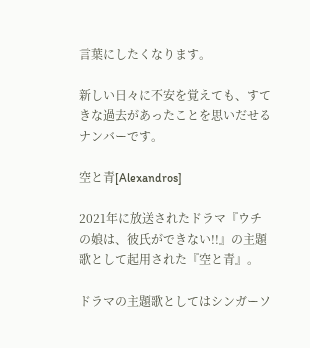言葉にしたくなります。

新しい日々に不安を覚えても、すてきな過去があったことを思いだせるナンバーです。

空と青[Alexandros]

2021年に放送されたドラマ『ウチの娘は、彼氏ができない!!』の主題歌として起用された『空と青』。

ドラマの主題歌としてはシンガーソ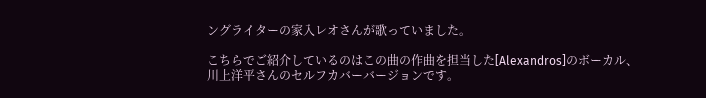ングライターの家入レオさんが歌っていました。

こちらでご紹介しているのはこの曲の作曲を担当した[Alexandros]のボーカル、川上洋平さんのセルフカバーバージョンです。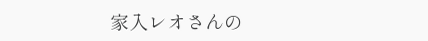家入レオさんの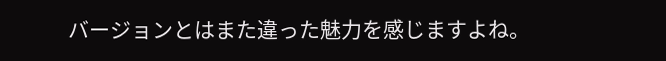バージョンとはまた違った魅力を感じますよね。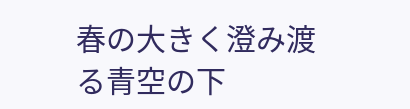春の大きく澄み渡る青空の下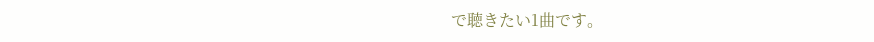で聴きたい1曲です。